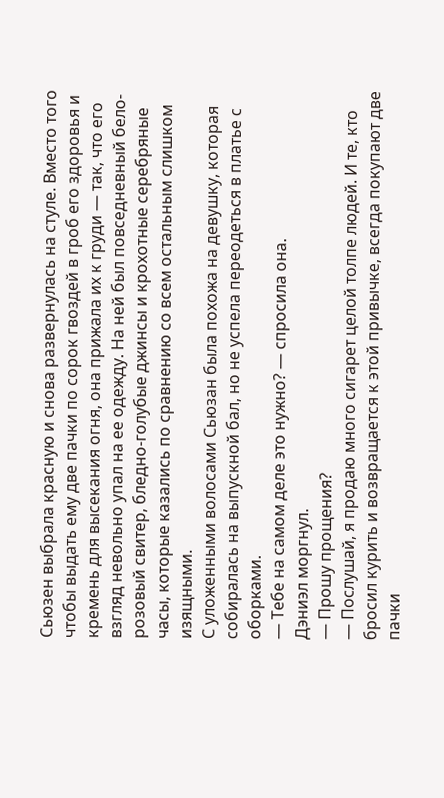Сьюзен выбрала красную и снова развернулась на стуле. Вместо того чтобы выдать ему две пачки по сорок гвоздей в гроб его здоровья и кремень для высекания огня, она прижала их к груди — так, что его взгляд невольно упал на ее одежду. На ней был повседневный бело-розовый свитер, бледно-голубые джинсы и крохотные серебряные часы, которые казались по сравнению со всем остальным слишком изящными.
С уложенными волосами Сьюзан была похожа на девушку, которая собиралась на выпускной бал, но не успела переодеться в платье с оборками.
— Тебе на самом деле это нужно? — спросила она.
Дэниэл моргнул.
— Прошу прощения?
— Послушай, я продаю много сигарет целой толпе людей. И те, кто бросил курить и возвращается к этой привычке, всегда покупают две пачки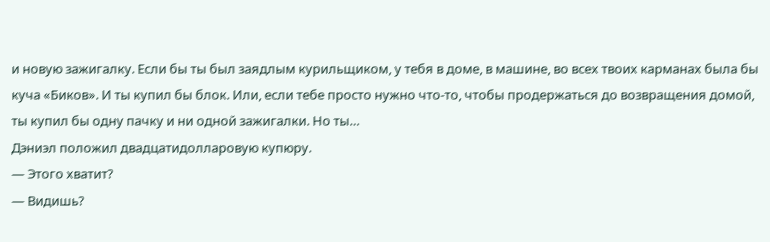и новую зажигалку. Если бы ты был заядлым курильщиком, у тебя в доме, в машине, во всех твоих карманах была бы куча «Биков». И ты купил бы блок. Или, если тебе просто нужно что-то, чтобы продержаться до возвращения домой, ты купил бы одну пачку и ни одной зажигалки. Но ты…
Дэниэл положил двадцатидолларовую купюру.
— Этого хватит?
— Видишь?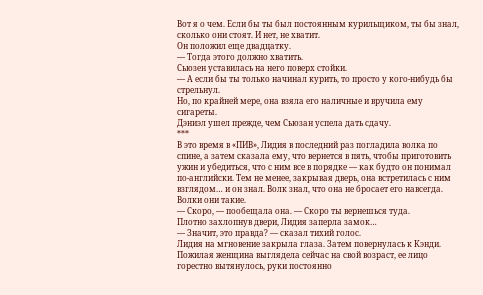Вот я о чем. Если бы ты был постоянным курильщиком, ты бы знал, сколько они стоят. И нет, не хватит.
Он положил еще двадцатку.
— Тогда этого должно хватить.
Сьюзен уставилась на него поверх стойки.
— А если бы ты только начинал курить, то просто у кого-нибудь бы стрельнул.
Но, по крайней мере, она взяла его наличные и вручила ему сигареты.
Дэниэл ушел прежде, чем Сьюзан успела дать сдачу.
***
В это время в «ПИВ», Лидия в последний раз погладила волка по спине, а затем сказала ему, что вернется в пять, чтобы приготовить ужин и убедиться, что с ним все в порядке — как будто он понимал по-английски. Тем не менее, закрывая дверь, она встретилась с ним взглядом… и он знал. Волк знал, что она не бросает его навсегда.
Волки они такие.
— Скоро, — пообещала она. — Скоро ты вернешься туда.
Плотно захлопнув двери, Лидия заперла замок…
— Значит, это правда? — сказал тихий голос.
Лидия на мгновение закрыла глаза. Затем повернулась к Кэнди. Пожилая женщина выглядела сейчас на свой возраст, ее лицо горестно вытянулось, руки постоянно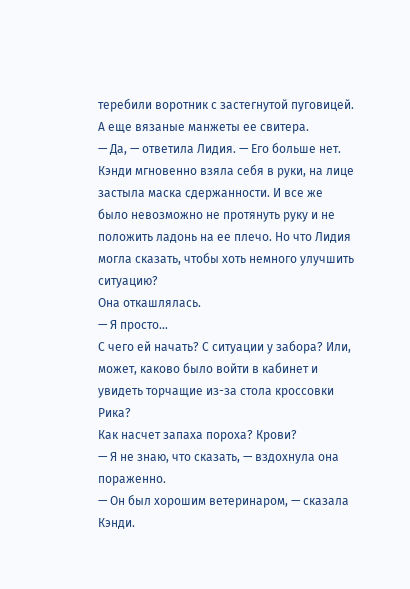теребили воротник с застегнутой пуговицей. А еще вязаные манжеты ее свитера.
— Да, — ответила Лидия. — Его больше нет.
Кэнди мгновенно взяла себя в руки, на лице застыла маска сдержанности. И все же было невозможно не протянуть руку и не положить ладонь на ее плечо. Но что Лидия могла сказать, чтобы хоть немного улучшить ситуацию?
Она откашлялась.
— Я просто…
С чего ей начать? С ситуации у забора? Или, может, каково было войти в кабинет и увидеть торчащие из-за стола кроссовки Рика?
Как насчет запаха пороха? Крови?
— Я не знаю, что сказать, — вздохнула она пораженно.
— Он был хорошим ветеринаром, — сказала Кэнди.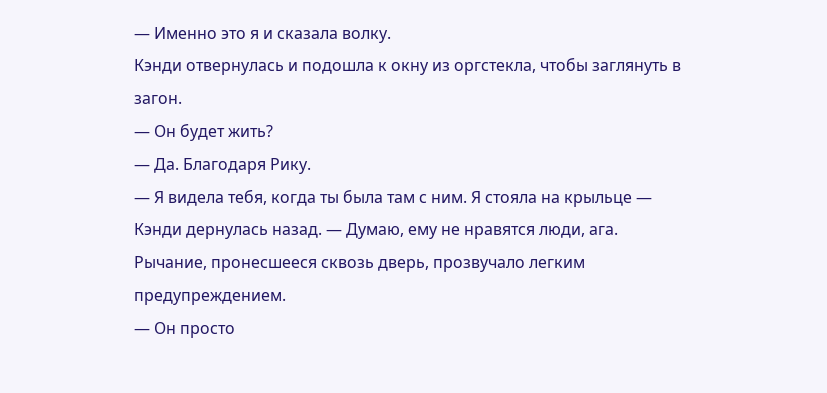— Именно это я и сказала волку.
Кэнди отвернулась и подошла к окну из оргстекла, чтобы заглянуть в загон.
— Он будет жить?
— Да. Благодаря Рику.
— Я видела тебя, когда ты была там с ним. Я стояла на крыльце — Кэнди дернулась назад. — Думаю, ему не нравятся люди, ага.
Рычание, пронесшееся сквозь дверь, прозвучало легким предупреждением.
— Он просто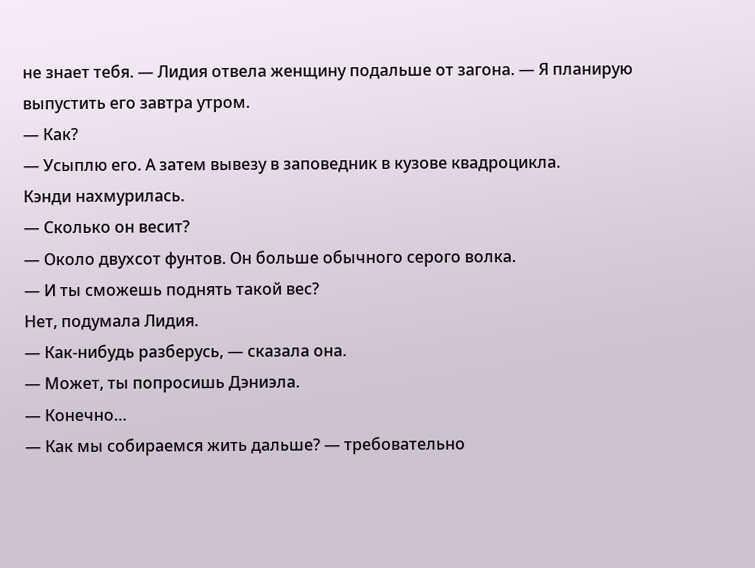не знает тебя. — Лидия отвела женщину подальше от загона. — Я планирую выпустить его завтра утром.
— Как?
— Усыплю его. А затем вывезу в заповедник в кузове квадроцикла.
Кэнди нахмурилась.
— Сколько он весит?
— Около двухсот фунтов. Он больше обычного серого волка.
— И ты сможешь поднять такой вес?
Нет, подумала Лидия.
— Как-нибудь разберусь, — сказала она.
— Может, ты попросишь Дэниэла.
— Конечно…
— Как мы собираемся жить дальше? — требовательно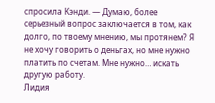спросила Кэнди. — Думаю, более серьезный вопрос заключается в том, как долго, по твоему мнению, мы протянем? Я не хочу говорить о деньгах, но мне нужно платить по счетам. Мне нужно… искать другую работу.
Лидия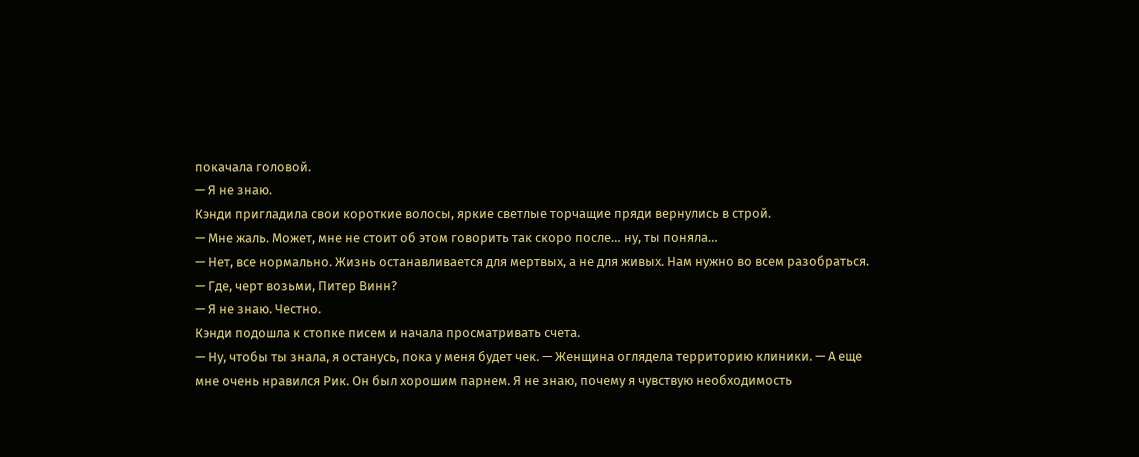покачала головой.
— Я не знаю.
Кэнди пригладила свои короткие волосы, яркие светлые торчащие пряди вернулись в строй.
— Мне жаль. Может, мне не стоит об этом говорить так скоро после… ну, ты поняла…
— Нет, все нормально. Жизнь останавливается для мертвых, а не для живых. Нам нужно во всем разобраться.
— Где, черт возьми, Питер Винн?
— Я не знаю. Честно.
Кэнди подошла к стопке писем и начала просматривать счета.
— Ну, чтобы ты знала, я останусь, пока у меня будет чек. — Женщина оглядела территорию клиники. — А еще мне очень нравился Рик. Он был хорошим парнем. Я не знаю, почему я чувствую необходимость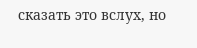сказать это вслух, но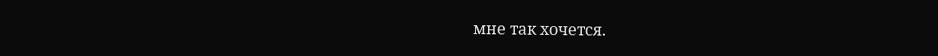мне так хочется.